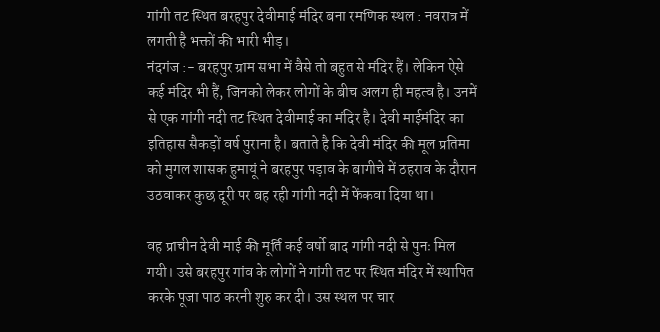गांगी तट स्थित बरहपुर देवीमाई मंदिर बना रमणिक स्थल : नवरात्र में लगती है भक्तों की भारी भीड़।
नंदगंज :- बरहपुर ग्राम सभा में वैसे तो बहुत से मंदिर हैं। लेकिन ऐसे कई मंदिर भी हैं, जिनको लेकर लोगों के बीच अलग ही महत्व है। उनमें से एक गांगी नदी तट स्थित देवीमाई का मंदिर है। देवी माईमंदिर का इतिहास सैकड़ों वर्ष पुराना है। बताते है कि देवी मंदिर की मूल प्रतिमा को मुगल शासक हुमायूं ने बरहपुर पड़ाव के बागीचे में ठहराव के दौरान उठवाकर कुछ दूरी पर बह रही गांगी नदी में फेंकवा दिया था।

वह प्राचीन देवी माई की मूर्ति कई वर्षो बाद गांगी नदी से पुनः मिल गयी। उसे बरहपुर गांव के लोगों ने गांगी तट पर स्थित मंदिर में स्थापित करके पूजा पाठ करनी शुरु कर दी। उस स्थल पर चार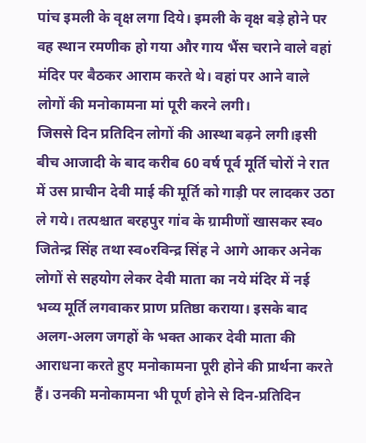पांच इमली के वृक्ष लगा दिये। इमली के वृक्ष बड़े होने पर वह स्थान रमणीक हो गया और गाय भैंस चराने वाले वहां मंदिर पर बैठकर आराम करते थे। वहां पर आने वाले लोगों की मनोकामना मां पूरी करने लगी।
जिससे दिन प्रतिदिन लोगों की आस्था बढ़ने लगी।इसी बीच आजादी के बाद करीब 60 वर्ष पूर्व मूर्ति चोरों ने रात में उस प्राचीन देवी माई की मूर्ति को गाड़ी पर लादकर उठा ले गये। तत्पश्चात बरहपुर गांव के ग्रामीणों खासकर स्व० जितेन्द्र सिंह तथा स्व०रविन्द्र सिंह ने आगे आकर अनेक लोगों से सहयोग लेकर देवी माता का नये मंदिर में नई भव्य मूर्ति लगवाकर प्राण प्रतिष्ठा कराया। इसके बाद अलग-अलग जगहों के भक्त आकर देवी माता की आराधना करते हुए मनोकामना पूरी होने की प्रार्थना करते हैं। उनकी मनोकामना भी पूर्ण होने से दिन-प्रतिदिन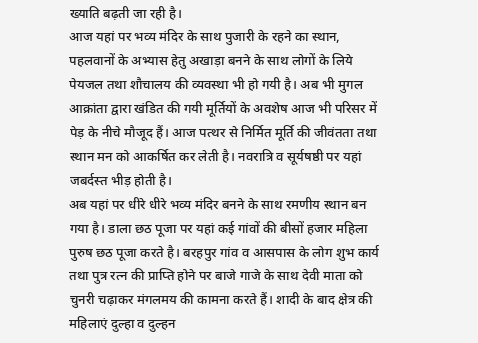ख्याति बढ़ती जा रही है।
आज यहां पर भव्य मंदिर के साथ पुजारी के रहने का स्थान, पहलवानों के अभ्यास हेतु अखाड़ा बनने के साथ लोगों के लिये पेयजल तथा शौचालय की व्यवस्था भी हो गयी है। अब भी मुगल आक्रांता द्वारा खंडित की गयी मूर्तियों के अवशेष आज भी परिसर में पेड़ के नीचे मौजूद हैं। आज पत्थर से निर्मित मूर्ति की जीवंतता तथा स्थान मन को आकर्षित कर लेती है। नवरात्रि व सूर्यषष्ठी पर यहां जबर्दस्त भीड़ होती है।
अब यहां पर धीरे धीरे भव्य मंदिर बनने के साथ रमणीय स्थान बन गया है। डाला छठ पूजा पर यहां कई गांवों की बीसों हजार महिला पुरुष छठ पूजा करते है। बरहपुर गांव व आसपास के लोग शुभ कार्य तथा पुत्र रत्न की प्राप्ति होने पर बाजे गाजे के साथ देवी माता को चुनरी चढ़ाकर मंगलमय की कामना करते हैं। शादी के बाद क्षेत्र की महिलाएं दुल्हा व दुल्हन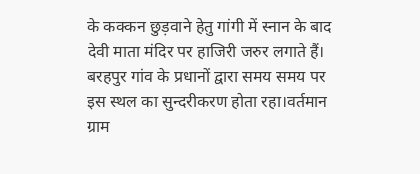के कक्कन छुड़वाने हेतु गांगी में स्नान के बाद देवी माता मंदिर पर हाजिरी जरुर लगाते हैं।
बरहपुर गांव के प्रधानों द्वारा समय समय पर इस स्थल का सुन्दरीकरण होता रहा।वर्तमान ग्राम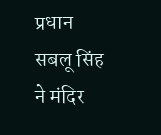प्रधान सबलू सिंह ने मंदिर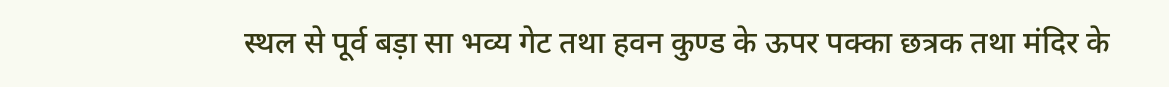स्थल से पूर्व बड़ा सा भव्य गेट तथा हवन कुण्ड के ऊपर पक्का छत्रक तथा मंदिर के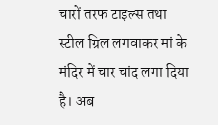चारों तरफ टाइल्स तथा स्टील ग्रिल लगवाकर मां के मंदिर में चार चांद लगा दिया है। अब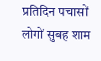प्रतिदिन पचासों लोगों सुबह शाम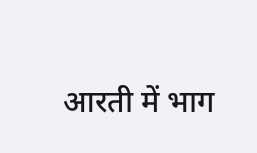आरती में भाग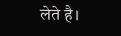लेते है।